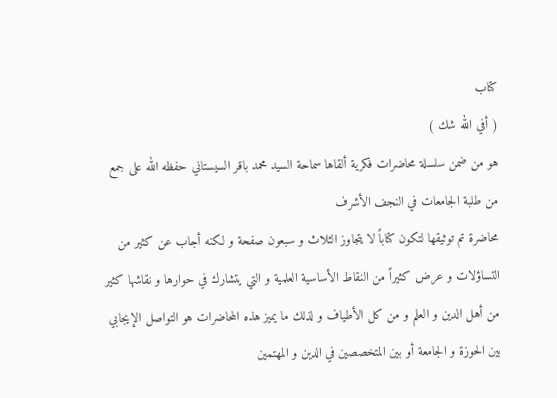كتاب
( أفي الله شك )
هو من ضمن سلسلة محاضرات فكرية ألقاها سماحة السيد محمد باقر السيستاني حفظه الله على جمع من طلبة الجامعات في النجف الأشرف
محاضرة تم توثيقها لتكون كتاباً لا يتجاوز الثلاث و سبعون صفحة و لكنه أجاب عن كثير من التساؤلات و عرض كثيراً من النقاط الأساسية العلمية و التي يتشارك في حوارها و نقاشها كثير من أهل الدين و العلم و من كل الأطياف و لذلك ما يميز هذه المحاضرات هو التواصل الإيجابي بين الحوزة و الجامعة أو بين المتخصصين في الدين و المهتمين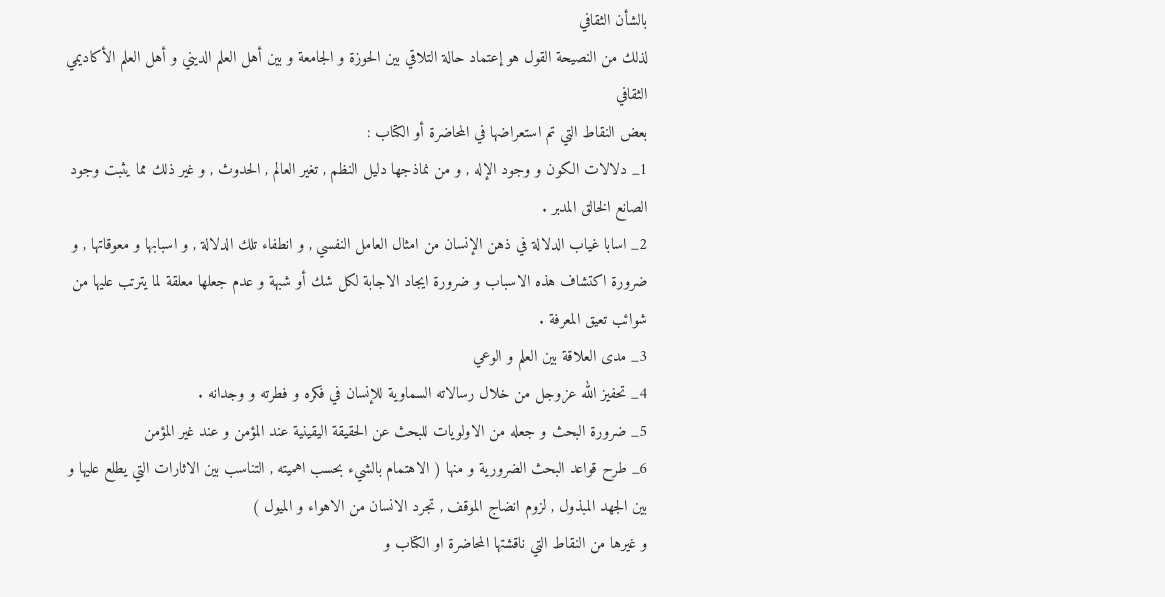بالشأن الثقافي
لذلك من النصيحة القول هو إعتماد حالة التلاقي بين الحوزة و الجامعة و بين أهل العلم الديني و أهل العلم الأكاديمي الثقافي
بعض النقاط التي تم استعراضها في المحاضرة أو الكتاب :
1_ دلالات الكون و وجود الإله , و من نماذجها دليل النظم , تغير العالم , الحدوث , و غير ذلك مما يثبت وجود الصانع الخالق المدبر .
2_ اسابا غياب الدلالة في ذهن الإنسان من امثال العامل النفسي , و انطفاء تلك الدلالة , و اسبابها و معوقاتها , و ضرورة اكتشاف هذه الاسباب و ضرورة ايجاد الاجابة لكل شك أو شبهة و عدم جعلها معلقة لما يترتب عليها من شوائب تعيق المعرفة .
3_ مدى العلاقة بين العلم و الوعي
4_ تحفيز الله عزوجل من خلال رسالاته السماوية للإنسان في فكره و فطرته و وجدانه .
5_ ضرورة البحث و جعله من الاولويات للبحث عن الحقيقة اليقينية عند المؤمن و عند غير المؤمن
6_ طرح قواعد البحث الضرورية و منها ( الاهتمام بالشيء بحسب اهميته , التناسب بين الاثارات التي يطلع عليها و بين الجهد المبذول , لزوم انضاج الموقف , تجرد الانسان من الاهواء و الميول )
و غيرها من النقاط التي ناقشتها المحاضرة او الكتاب و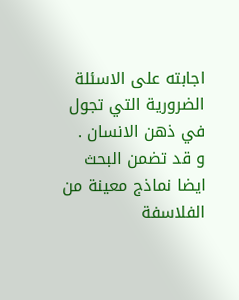اجابته على الاسئلة الضرورية التي تجول في ذهن الانسان .
و قد تضمن البحث ايضا نماذج معينة من الفلاسفة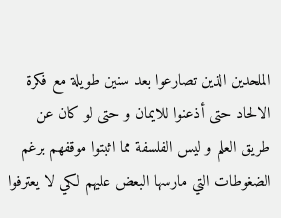الملحدين الذين تصارعوا بعد سنين طويلة مع فكرة الالحاد حتى أذعنوا للايمان و حتى لو كان عن طريق العلم و ليس الفلسفة مما اثبتوا موقفهم برغم الضغوطات التي مارسها البعض عليهم لكي لا يعترفوا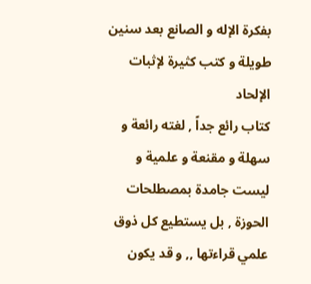بفكرة الإله و الصانع بعد سنين طويلة و كتب كثيرة لإثبات الإلحاد
كتاب رائع جداً , لغته رائعة و سهلة و مقنعة و علمية و ليست جامدة بمصطلحات الحوزة , بل يستطيع كل ذوق علمي قراءتها ,, و قد يكون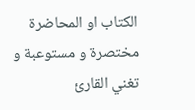الكتاب او المحاضرة مختصرة و مستوعبة و تغني القارئ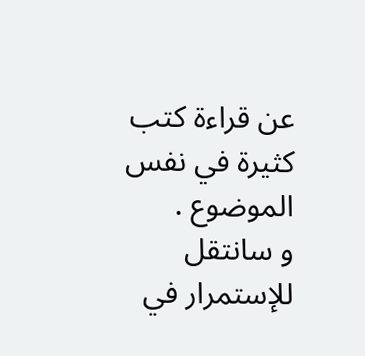عن قراءة كتب كثيرة في نفس الموضوع .
و سانتقل للإستمرار في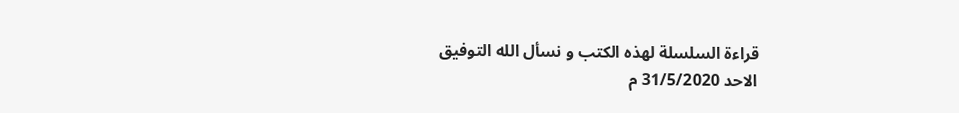قراءة السلسلة لهذه الكتب و نسأل الله التوفيق
الاحد 31/5/2020 م